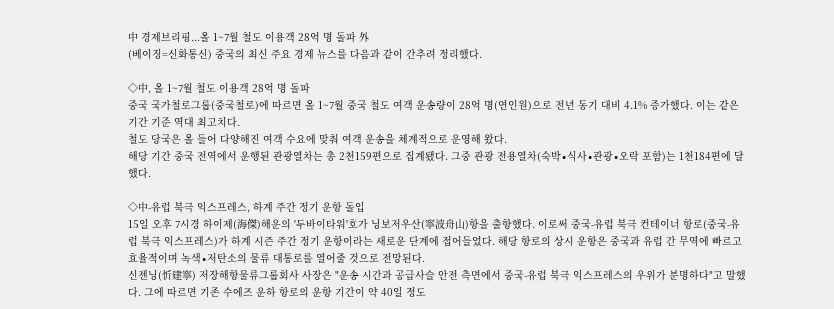中 경제브리핑...올 1~7월 철도 이용객 28억 명 돌파 外
(베이징=신화통신) 중국의 최신 주요 경제 뉴스를 다음과 같이 간추려 정리했다.

◇中, 올 1~7월 철도 이용객 28억 명 돌파
중국 국가철로그룹(중국철로)에 따르면 올 1~7월 중국 철도 여객 운송량이 28억 명(연인원)으로 전년 동기 대비 4.1% 증가했다. 이는 같은 기간 기준 역대 최고치다.
철도 당국은 올 들어 다양해진 여객 수요에 맞춰 여객 운송을 체계적으로 운영해 왔다.
해당 기간 중국 전역에서 운행된 관광열차는 총 2천159편으로 집계됐다. 그중 관광 전용열차(숙박∙식사∙관광∙오락 포함)는 1천184편에 달했다.

◇中-유럽 북극 익스프레스, 하계 주간 정기 운항 돌입
15일 오후 7시경 하이제(海傑)해운의 '두바이타워'호가 닝보저우산(寧波舟山)항을 출항했다. 이로써 중국-유럽 북극 컨테이너 항로(중국-유럽 북극 익스프레스)가 하계 시즌 주간 정기 운항이라는 새로운 단계에 접어들었다. 해당 항로의 상시 운항은 중국과 유럽 간 무역에 빠르고 효율적이며 녹색∙저탄소의 물류 대통로를 열어줄 것으로 전망된다.
신젠닝(忻建寧) 저장해항물류그룹회사 사장은 "운송 시간과 공급사슬 안전 측면에서 중국-유럽 북극 익스프레스의 우위가 분명하다"고 말했다. 그에 따르면 기존 수에즈 운하 항로의 운항 기간이 약 40일 정도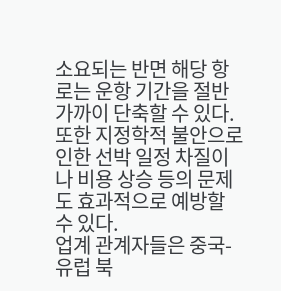소요되는 반면 해당 항로는 운항 기간을 절반 가까이 단축할 수 있다. 또한 지정학적 불안으로 인한 선박 일정 차질이나 비용 상승 등의 문제도 효과적으로 예방할 수 있다.
업계 관계자들은 중국-유럽 북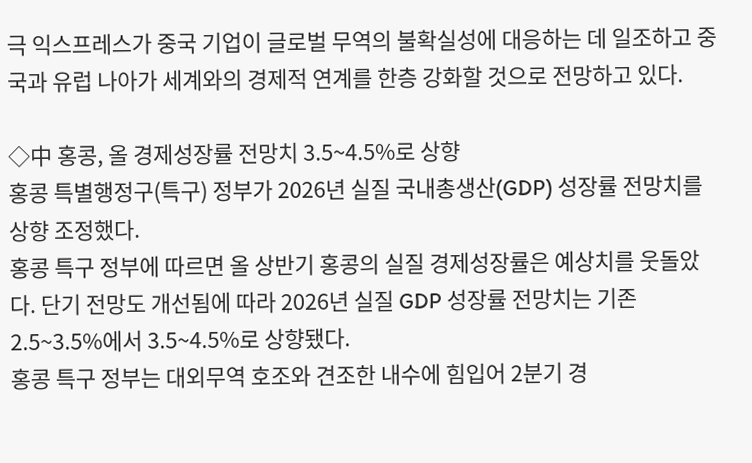극 익스프레스가 중국 기업이 글로벌 무역의 불확실성에 대응하는 데 일조하고 중국과 유럽 나아가 세계와의 경제적 연계를 한층 강화할 것으로 전망하고 있다.

◇中 홍콩, 올 경제성장률 전망치 3.5~4.5%로 상향
홍콩 특별행정구(특구) 정부가 2026년 실질 국내총생산(GDP) 성장률 전망치를 상향 조정했다.
홍콩 특구 정부에 따르면 올 상반기 홍콩의 실질 경제성장률은 예상치를 웃돌았다. 단기 전망도 개선됨에 따라 2026년 실질 GDP 성장률 전망치는 기존 2.5~3.5%에서 3.5~4.5%로 상향됐다.
홍콩 특구 정부는 대외무역 호조와 견조한 내수에 힘입어 2분기 경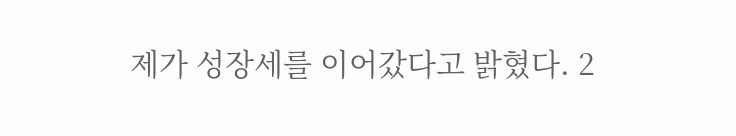제가 성장세를 이어갔다고 밝혔다. 2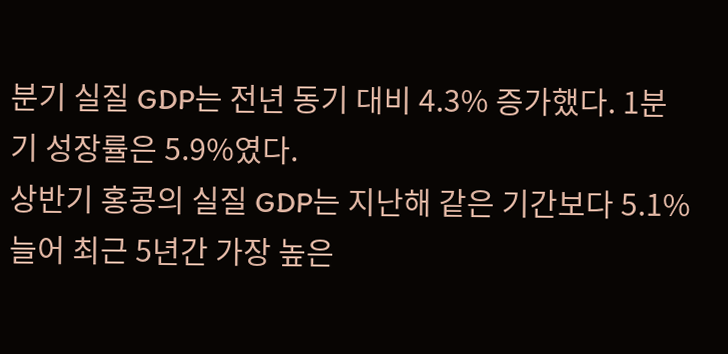분기 실질 GDP는 전년 동기 대비 4.3% 증가했다. 1분기 성장률은 5.9%였다.
상반기 홍콩의 실질 GDP는 지난해 같은 기간보다 5.1% 늘어 최근 5년간 가장 높은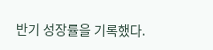반기 성장률을 기록했다.